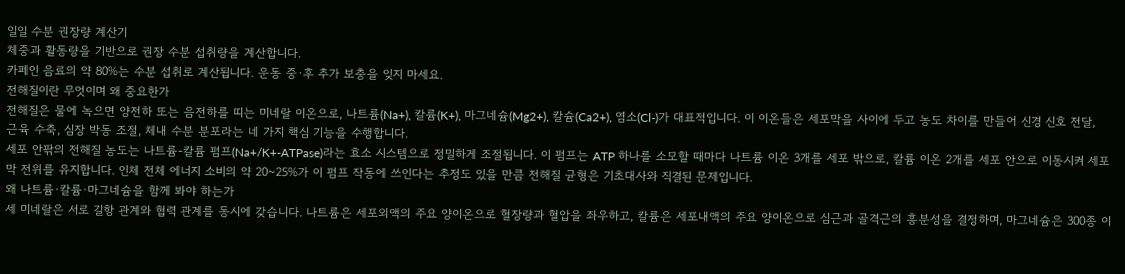일일 수분 권장량 계산기
체중과 활동량을 기반으로 권장 수분 섭취량을 계산합니다.
카페인 음료의 약 80%는 수분 섭취로 계산됩니다. 운동 중·후 추가 보충을 잊지 마세요.
전해질이란 무엇이며 왜 중요한가
전해질은 물에 녹으면 양전하 또는 음전하를 띠는 미네랄 이온으로, 나트륨(Na+), 칼륨(K+), 마그네슘(Mg2+), 칼슘(Ca2+), 염소(Cl-)가 대표적입니다. 이 이온들은 세포막을 사이에 두고 농도 차이를 만들어 신경 신호 전달, 근육 수축, 심장 박동 조절, 체내 수분 분포라는 네 가지 핵심 기능을 수행합니다.
세포 안팎의 전해질 농도는 나트륨-칼륨 펌프(Na+/K+-ATPase)라는 효소 시스템으로 정밀하게 조절됩니다. 이 펌프는 ATP 하나를 소모할 때마다 나트륨 이온 3개를 세포 밖으로, 칼륨 이온 2개를 세포 안으로 이동시켜 세포막 전위를 유지합니다. 인체 전체 에너지 소비의 약 20~25%가 이 펌프 작동에 쓰인다는 추정도 있을 만큼 전해질 균형은 기초대사와 직결된 문제입니다.
왜 나트륨·칼륨·마그네슘을 함께 봐야 하는가
세 미네랄은 서로 길항 관계와 협력 관계를 동시에 갖습니다. 나트륨은 세포외액의 주요 양이온으로 혈장량과 혈압을 좌우하고, 칼륨은 세포내액의 주요 양이온으로 심근과 골격근의 흥분성을 결정하며, 마그네슘은 300종 이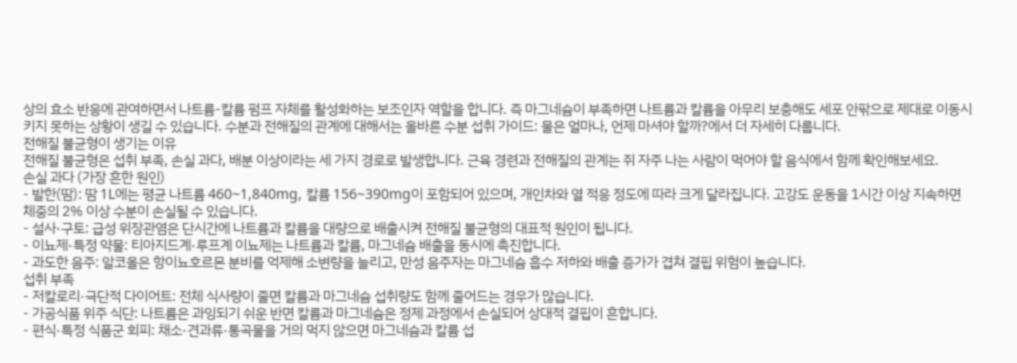상의 효소 반응에 관여하면서 나트륨-칼륨 펌프 자체를 활성화하는 보조인자 역할을 합니다. 즉 마그네슘이 부족하면 나트륨과 칼륨을 아무리 보충해도 세포 안팎으로 제대로 이동시키지 못하는 상황이 생길 수 있습니다. 수분과 전해질의 관계에 대해서는 올바른 수분 섭취 가이드: 물은 얼마나, 언제 마셔야 할까?에서 더 자세히 다룹니다.
전해질 불균형이 생기는 이유
전해질 불균형은 섭취 부족, 손실 과다, 배분 이상이라는 세 가지 경로로 발생합니다. 근육 경련과 전해질의 관계는 쥐 자주 나는 사람이 먹어야 할 음식에서 함께 확인해보세요.
손실 과다 (가장 흔한 원인)
- 발한(땀): 땀 1L에는 평균 나트륨 460~1,840mg, 칼륨 156~390mg이 포함되어 있으며, 개인차와 열 적응 정도에 따라 크게 달라집니다. 고강도 운동을 1시간 이상 지속하면 체중의 2% 이상 수분이 손실될 수 있습니다.
- 설사·구토: 급성 위장관염은 단시간에 나트륨과 칼륨을 대량으로 배출시켜 전해질 불균형의 대표적 원인이 됩니다.
- 이뇨제·특정 약물: 티아지드계·루프계 이뇨제는 나트륨과 칼륨, 마그네슘 배출을 동시에 촉진합니다.
- 과도한 음주: 알코올은 항이뇨호르몬 분비를 억제해 소변량을 늘리고, 만성 음주자는 마그네슘 흡수 저하와 배출 증가가 겹쳐 결핍 위험이 높습니다.
섭취 부족
- 저칼로리·극단적 다이어트: 전체 식사량이 줄면 칼륨과 마그네슘 섭취량도 함께 줄어드는 경우가 많습니다.
- 가공식품 위주 식단: 나트륨은 과잉되기 쉬운 반면 칼륨과 마그네슘은 정제 과정에서 손실되어 상대적 결핍이 흔합니다.
- 편식·특정 식품군 회피: 채소·견과류·통곡물을 거의 먹지 않으면 마그네슘과 칼륨 섭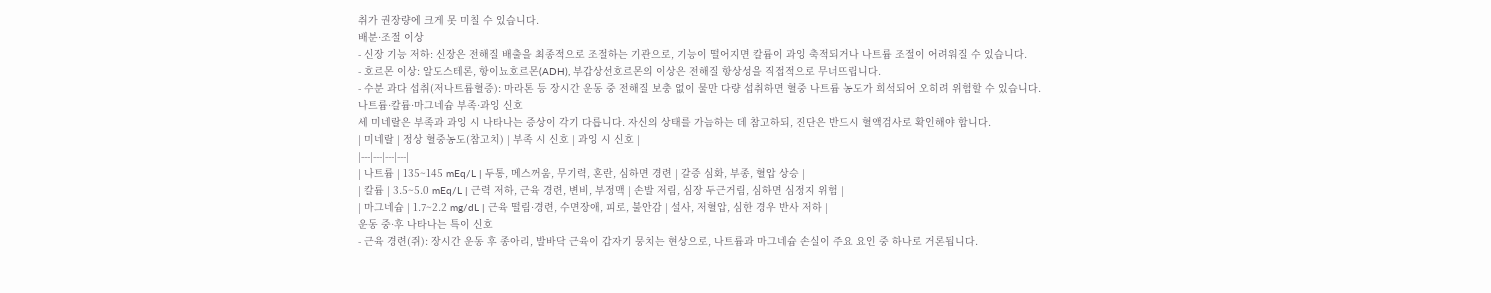취가 권장량에 크게 못 미칠 수 있습니다.
배분·조절 이상
- 신장 기능 저하: 신장은 전해질 배출을 최종적으로 조절하는 기관으로, 기능이 떨어지면 칼륨이 과잉 축적되거나 나트륨 조절이 어려워질 수 있습니다.
- 호르몬 이상: 알도스테론, 항이뇨호르몬(ADH), 부갑상선호르몬의 이상은 전해질 항상성을 직접적으로 무너뜨립니다.
- 수분 과다 섭취(저나트륨혈증): 마라톤 등 장시간 운동 중 전해질 보충 없이 물만 다량 섭취하면 혈중 나트륨 농도가 희석되어 오히려 위험할 수 있습니다.
나트륨·칼륨·마그네슘 부족·과잉 신호
세 미네랄은 부족과 과잉 시 나타나는 증상이 각기 다릅니다. 자신의 상태를 가늠하는 데 참고하되, 진단은 반드시 혈액검사로 확인해야 합니다.
| 미네랄 | 정상 혈중농도(참고치) | 부족 시 신호 | 과잉 시 신호 |
|---|---|---|---|
| 나트륨 | 135~145 mEq/L | 두통, 메스꺼움, 무기력, 혼란, 심하면 경련 | 갈증 심화, 부종, 혈압 상승 |
| 칼륨 | 3.5~5.0 mEq/L | 근력 저하, 근육 경련, 변비, 부정맥 | 손발 저림, 심장 두근거림, 심하면 심정지 위험 |
| 마그네슘 | 1.7~2.2 mg/dL | 근육 떨림·경련, 수면장애, 피로, 불안감 | 설사, 저혈압, 심한 경우 반사 저하 |
운동 중·후 나타나는 특이 신호
- 근육 경련(쥐): 장시간 운동 후 종아리, 발바닥 근육이 갑자기 뭉치는 현상으로, 나트륨과 마그네슘 손실이 주요 요인 중 하나로 거론됩니다.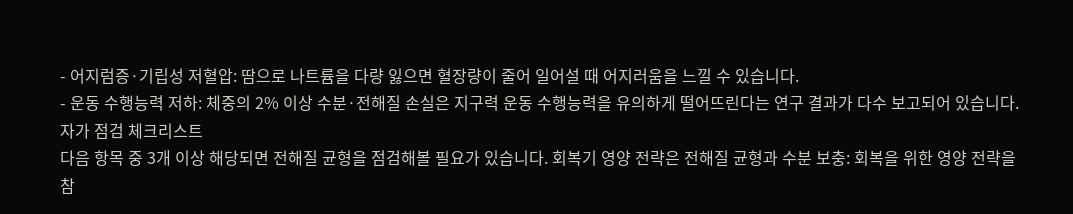- 어지럼증·기립성 저혈압: 땀으로 나트륨을 다량 잃으면 혈장량이 줄어 일어설 때 어지러움을 느낄 수 있습니다.
- 운동 수행능력 저하: 체중의 2% 이상 수분·전해질 손실은 지구력 운동 수행능력을 유의하게 떨어뜨린다는 연구 결과가 다수 보고되어 있습니다.
자가 점검 체크리스트
다음 항목 중 3개 이상 해당되면 전해질 균형을 점검해볼 필요가 있습니다. 회복기 영양 전략은 전해질 균형과 수분 보충: 회복을 위한 영양 전략을 참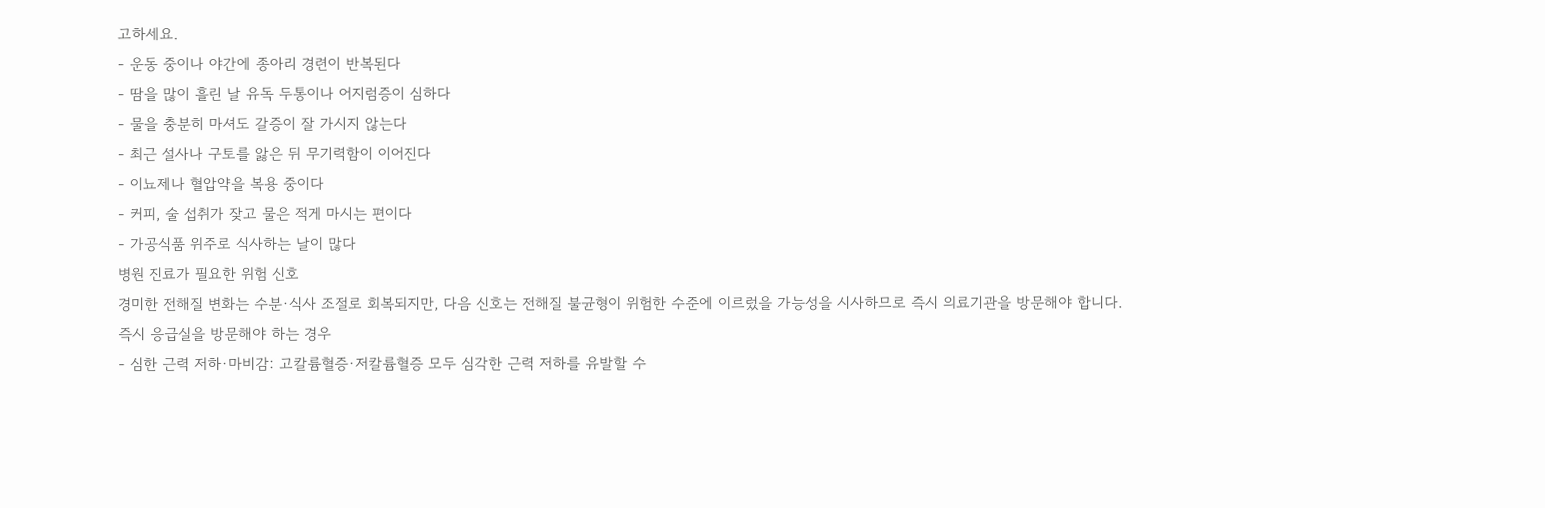고하세요.
- 운동 중이나 야간에 종아리 경련이 반복된다
- 땀을 많이 흘린 날 유독 두통이나 어지럼증이 심하다
- 물을 충분히 마셔도 갈증이 잘 가시지 않는다
- 최근 설사나 구토를 앓은 뒤 무기력함이 이어진다
- 이뇨제나 혈압약을 복용 중이다
- 커피, 술 섭취가 잦고 물은 적게 마시는 편이다
- 가공식품 위주로 식사하는 날이 많다
병원 진료가 필요한 위험 신호
경미한 전해질 변화는 수분·식사 조절로 회복되지만, 다음 신호는 전해질 불균형이 위험한 수준에 이르렀을 가능성을 시사하므로 즉시 의료기관을 방문해야 합니다.
즉시 응급실을 방문해야 하는 경우
- 심한 근력 저하·마비감: 고칼륨혈증·저칼륨혈증 모두 심각한 근력 저하를 유발할 수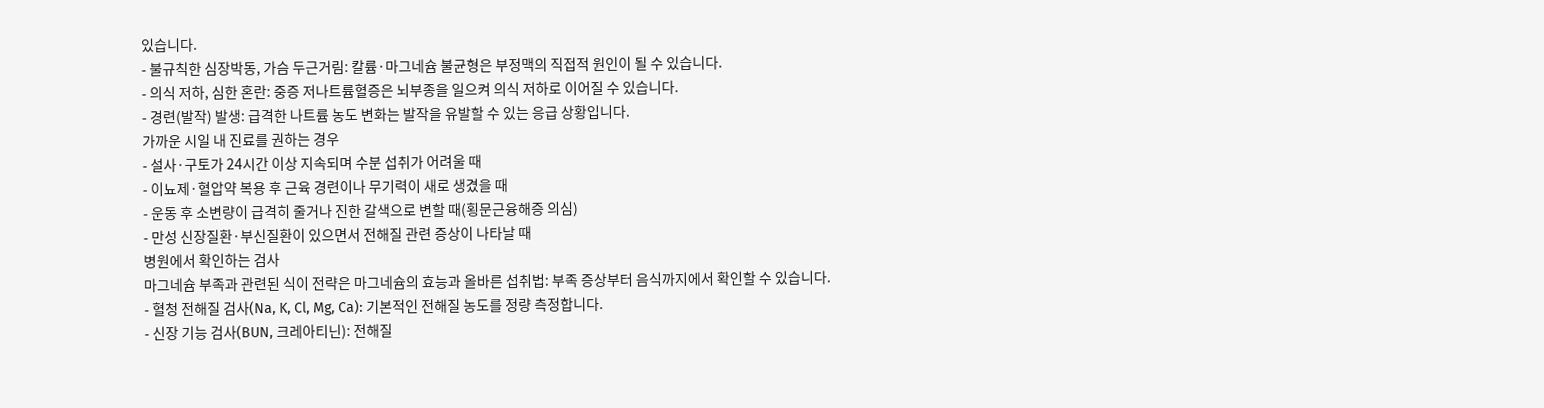있습니다.
- 불규칙한 심장박동, 가슴 두근거림: 칼륨·마그네슘 불균형은 부정맥의 직접적 원인이 될 수 있습니다.
- 의식 저하, 심한 혼란: 중증 저나트륨혈증은 뇌부종을 일으켜 의식 저하로 이어질 수 있습니다.
- 경련(발작) 발생: 급격한 나트륨 농도 변화는 발작을 유발할 수 있는 응급 상황입니다.
가까운 시일 내 진료를 권하는 경우
- 설사·구토가 24시간 이상 지속되며 수분 섭취가 어려울 때
- 이뇨제·혈압약 복용 후 근육 경련이나 무기력이 새로 생겼을 때
- 운동 후 소변량이 급격히 줄거나 진한 갈색으로 변할 때(횡문근융해증 의심)
- 만성 신장질환·부신질환이 있으면서 전해질 관련 증상이 나타날 때
병원에서 확인하는 검사
마그네슘 부족과 관련된 식이 전략은 마그네슘의 효능과 올바른 섭취법: 부족 증상부터 음식까지에서 확인할 수 있습니다.
- 혈청 전해질 검사(Na, K, Cl, Mg, Ca): 기본적인 전해질 농도를 정량 측정합니다.
- 신장 기능 검사(BUN, 크레아티닌): 전해질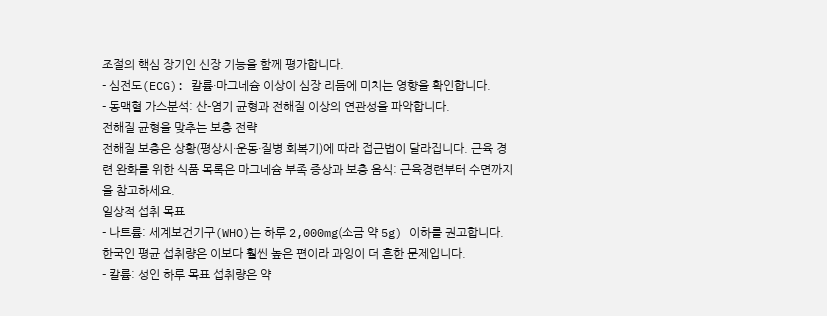조절의 핵심 장기인 신장 기능을 함께 평가합니다.
- 심전도(ECG): 칼륨·마그네슘 이상이 심장 리듬에 미치는 영향을 확인합니다.
- 동맥혈 가스분석: 산-염기 균형과 전해질 이상의 연관성을 파악합니다.
전해질 균형을 맞추는 보충 전략
전해질 보충은 상황(평상시·운동·질병 회복기)에 따라 접근법이 달라집니다. 근육 경련 완화를 위한 식품 목록은 마그네슘 부족 증상과 보충 음식: 근육경련부터 수면까지을 참고하세요.
일상적 섭취 목표
- 나트륨: 세계보건기구(WHO)는 하루 2,000mg(소금 약 5g) 이하를 권고합니다. 한국인 평균 섭취량은 이보다 훨씬 높은 편이라 과잉이 더 흔한 문제입니다.
- 칼륨: 성인 하루 목표 섭취량은 약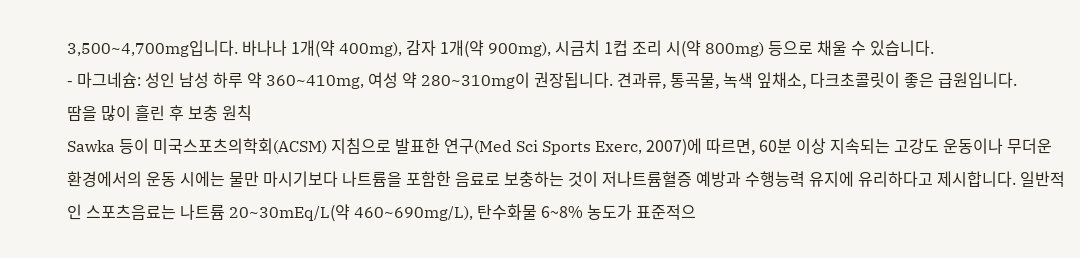3,500~4,700mg입니다. 바나나 1개(약 400mg), 감자 1개(약 900mg), 시금치 1컵 조리 시(약 800mg) 등으로 채울 수 있습니다.
- 마그네슘: 성인 남성 하루 약 360~410mg, 여성 약 280~310mg이 권장됩니다. 견과류, 통곡물, 녹색 잎채소, 다크초콜릿이 좋은 급원입니다.
땀을 많이 흘린 후 보충 원칙
Sawka 등이 미국스포츠의학회(ACSM) 지침으로 발표한 연구(Med Sci Sports Exerc, 2007)에 따르면, 60분 이상 지속되는 고강도 운동이나 무더운 환경에서의 운동 시에는 물만 마시기보다 나트륨을 포함한 음료로 보충하는 것이 저나트륨혈증 예방과 수행능력 유지에 유리하다고 제시합니다. 일반적인 스포츠음료는 나트륨 20~30mEq/L(약 460~690mg/L), 탄수화물 6~8% 농도가 표준적으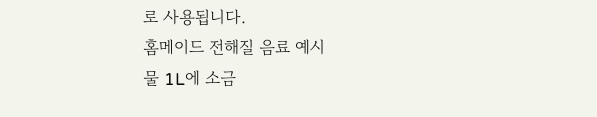로 사용됩니다.
홈메이드 전해질 음료 예시
물 1L에 소금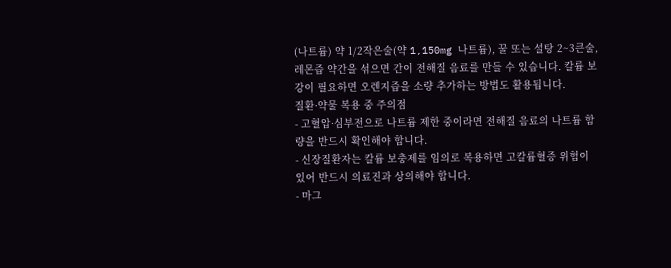(나트륨) 약 1/2작은술(약 1,150mg 나트륨), 꿀 또는 설탕 2~3큰술, 레몬즙 약간을 섞으면 간이 전해질 음료를 만들 수 있습니다. 칼륨 보강이 필요하면 오렌지즙을 소량 추가하는 방법도 활용됩니다.
질환·약물 복용 중 주의점
- 고혈압·심부전으로 나트륨 제한 중이라면 전해질 음료의 나트륨 함량을 반드시 확인해야 합니다.
- 신장질환자는 칼륨 보충제를 임의로 복용하면 고칼륨혈증 위험이 있어 반드시 의료진과 상의해야 합니다.
- 마그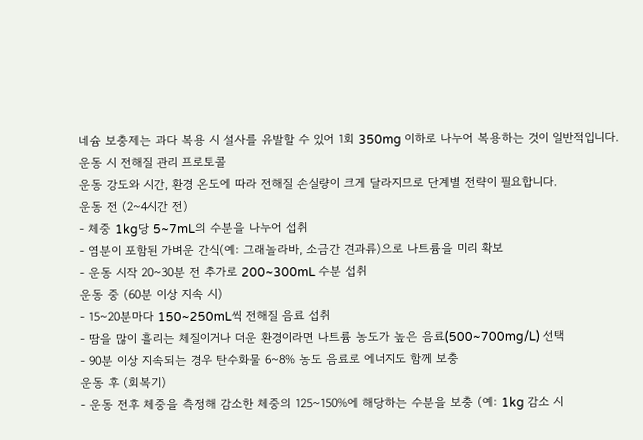네슘 보충제는 과다 복용 시 설사를 유발할 수 있어 1회 350mg 이하로 나누어 복용하는 것이 일반적입니다.
운동 시 전해질 관리 프로토콜
운동 강도와 시간, 환경 온도에 따라 전해질 손실량이 크게 달라지므로 단계별 전략이 필요합니다.
운동 전 (2~4시간 전)
- 체중 1kg당 5~7mL의 수분을 나누어 섭취
- 염분이 포함된 가벼운 간식(예: 그래놀라바, 소금간 견과류)으로 나트륨을 미리 확보
- 운동 시작 20~30분 전 추가로 200~300mL 수분 섭취
운동 중 (60분 이상 지속 시)
- 15~20분마다 150~250mL씩 전해질 음료 섭취
- 땀을 많이 흘리는 체질이거나 더운 환경이라면 나트륨 농도가 높은 음료(500~700mg/L) 선택
- 90분 이상 지속되는 경우 탄수화물 6~8% 농도 음료로 에너지도 함께 보충
운동 후 (회복기)
- 운동 전후 체중을 측정해 감소한 체중의 125~150%에 해당하는 수분을 보충 (예: 1kg 감소 시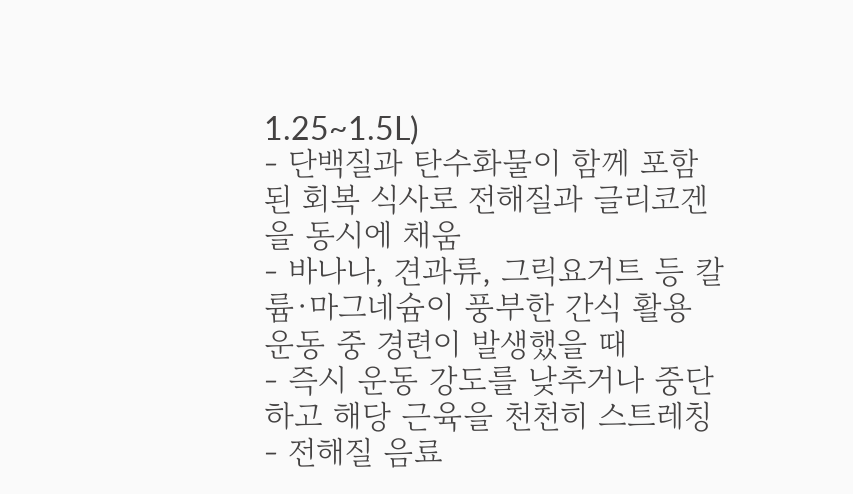1.25~1.5L)
- 단백질과 탄수화물이 함께 포함된 회복 식사로 전해질과 글리코겐을 동시에 채움
- 바나나, 견과류, 그릭요거트 등 칼륨·마그네슘이 풍부한 간식 활용
운동 중 경련이 발생했을 때
- 즉시 운동 강도를 낮추거나 중단하고 해당 근육을 천천히 스트레칭
- 전해질 음료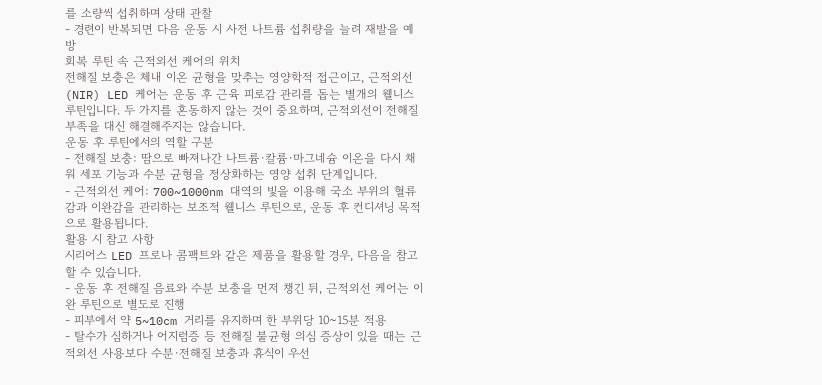를 소량씩 섭취하며 상태 관찰
- 경련이 반복되면 다음 운동 시 사전 나트륨 섭취량을 늘려 재발을 예방
회복 루틴 속 근적외선 케어의 위치
전해질 보충은 체내 이온 균형을 맞추는 영양학적 접근이고, 근적외선(NIR) LED 케어는 운동 후 근육 피로감 관리를 돕는 별개의 웰니스 루틴입니다. 두 가지를 혼동하지 않는 것이 중요하며, 근적외선이 전해질 부족을 대신 해결해주지는 않습니다.
운동 후 루틴에서의 역할 구분
- 전해질 보충: 땀으로 빠져나간 나트륨·칼륨·마그네슘 이온을 다시 채워 세포 기능과 수분 균형을 정상화하는 영양 섭취 단계입니다.
- 근적외선 케어: 700~1000nm 대역의 빛을 이용해 국소 부위의 혈류감과 이완감을 관리하는 보조적 웰니스 루틴으로, 운동 후 컨디셔닝 목적으로 활용됩니다.
활용 시 참고 사항
시리어스 LED 프로나 콤팩트와 같은 제품을 활용할 경우, 다음을 참고할 수 있습니다.
- 운동 후 전해질 음료와 수분 보충을 먼저 챙긴 뒤, 근적외선 케어는 이완 루틴으로 별도로 진행
- 피부에서 약 5~10cm 거리를 유지하며 한 부위당 10~15분 적용
- 탈수가 심하거나 어지럼증 등 전해질 불균형 의심 증상이 있을 때는 근적외선 사용보다 수분·전해질 보충과 휴식이 우선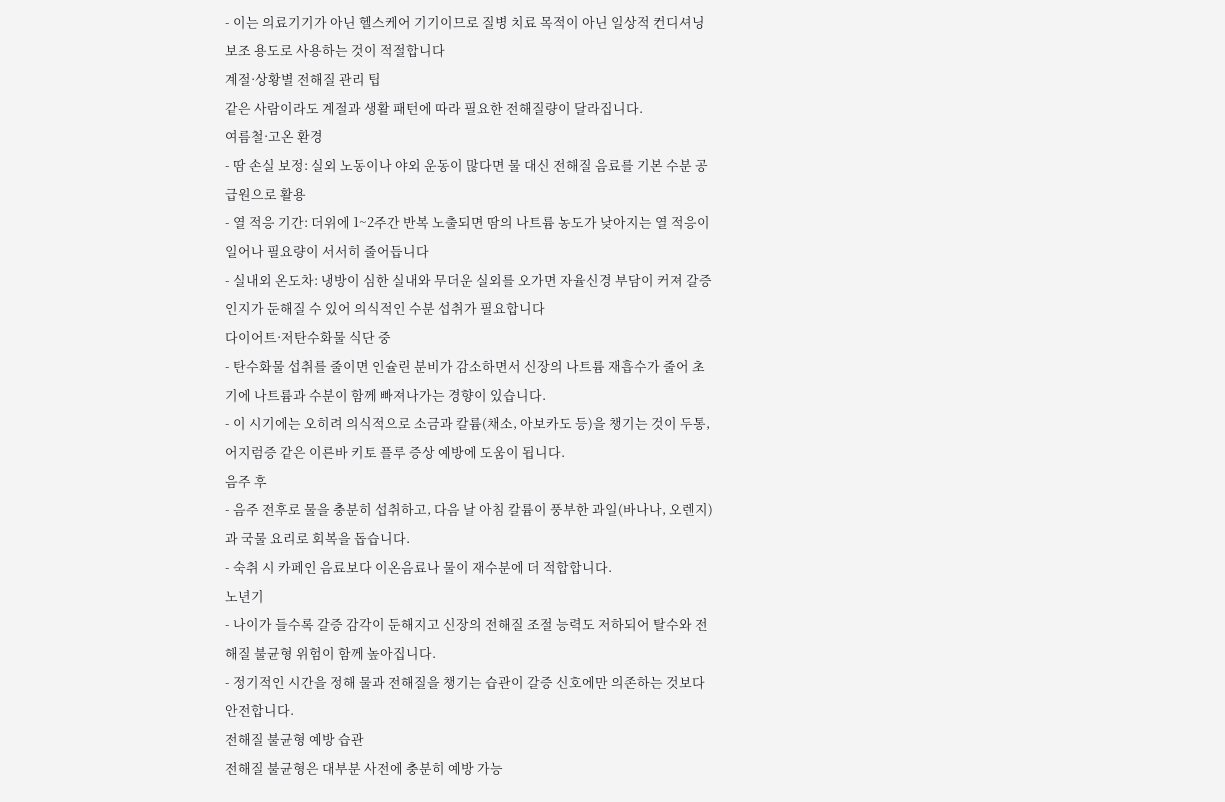- 이는 의료기기가 아닌 헬스케어 기기이므로 질병 치료 목적이 아닌 일상적 컨디셔닝 보조 용도로 사용하는 것이 적절합니다
계절·상황별 전해질 관리 팁
같은 사람이라도 계절과 생활 패턴에 따라 필요한 전해질량이 달라집니다.
여름철·고온 환경
- 땀 손실 보정: 실외 노동이나 야외 운동이 많다면 물 대신 전해질 음료를 기본 수분 공급원으로 활용
- 열 적응 기간: 더위에 1~2주간 반복 노출되면 땀의 나트륨 농도가 낮아지는 열 적응이 일어나 필요량이 서서히 줄어듭니다
- 실내외 온도차: 냉방이 심한 실내와 무더운 실외를 오가면 자율신경 부담이 커져 갈증 인지가 둔해질 수 있어 의식적인 수분 섭취가 필요합니다
다이어트·저탄수화물 식단 중
- 탄수화물 섭취를 줄이면 인슐린 분비가 감소하면서 신장의 나트륨 재흡수가 줄어 초기에 나트륨과 수분이 함께 빠져나가는 경향이 있습니다.
- 이 시기에는 오히려 의식적으로 소금과 칼륨(채소, 아보카도 등)을 챙기는 것이 두통, 어지럼증 같은 이른바 키토 플루 증상 예방에 도움이 됩니다.
음주 후
- 음주 전후로 물을 충분히 섭취하고, 다음 날 아침 칼륨이 풍부한 과일(바나나, 오렌지)과 국물 요리로 회복을 돕습니다.
- 숙취 시 카페인 음료보다 이온음료나 물이 재수분에 더 적합합니다.
노년기
- 나이가 들수록 갈증 감각이 둔해지고 신장의 전해질 조절 능력도 저하되어 탈수와 전해질 불균형 위험이 함께 높아집니다.
- 정기적인 시간을 정해 물과 전해질을 챙기는 습관이 갈증 신호에만 의존하는 것보다 안전합니다.
전해질 불균형 예방 습관
전해질 불균형은 대부분 사전에 충분히 예방 가능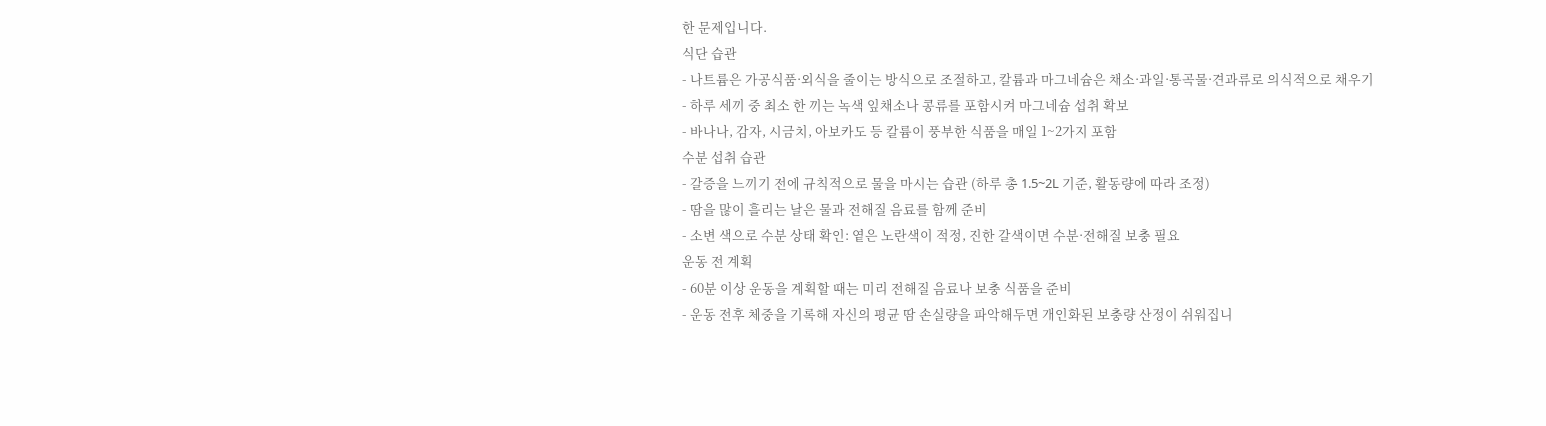한 문제입니다.
식단 습관
- 나트륨은 가공식품·외식을 줄이는 방식으로 조절하고, 칼륨과 마그네슘은 채소·과일·통곡물·견과류로 의식적으로 채우기
- 하루 세끼 중 최소 한 끼는 녹색 잎채소나 콩류를 포함시켜 마그네슘 섭취 확보
- 바나나, 감자, 시금치, 아보카도 등 칼륨이 풍부한 식품을 매일 1~2가지 포함
수분 섭취 습관
- 갈증을 느끼기 전에 규칙적으로 물을 마시는 습관 (하루 총 1.5~2L 기준, 활동량에 따라 조정)
- 땀을 많이 흘리는 날은 물과 전해질 음료를 함께 준비
- 소변 색으로 수분 상태 확인: 옅은 노란색이 적정, 진한 갈색이면 수분·전해질 보충 필요
운동 전 계획
- 60분 이상 운동을 계획할 때는 미리 전해질 음료나 보충 식품을 준비
- 운동 전후 체중을 기록해 자신의 평균 땀 손실량을 파악해두면 개인화된 보충량 산정이 쉬워집니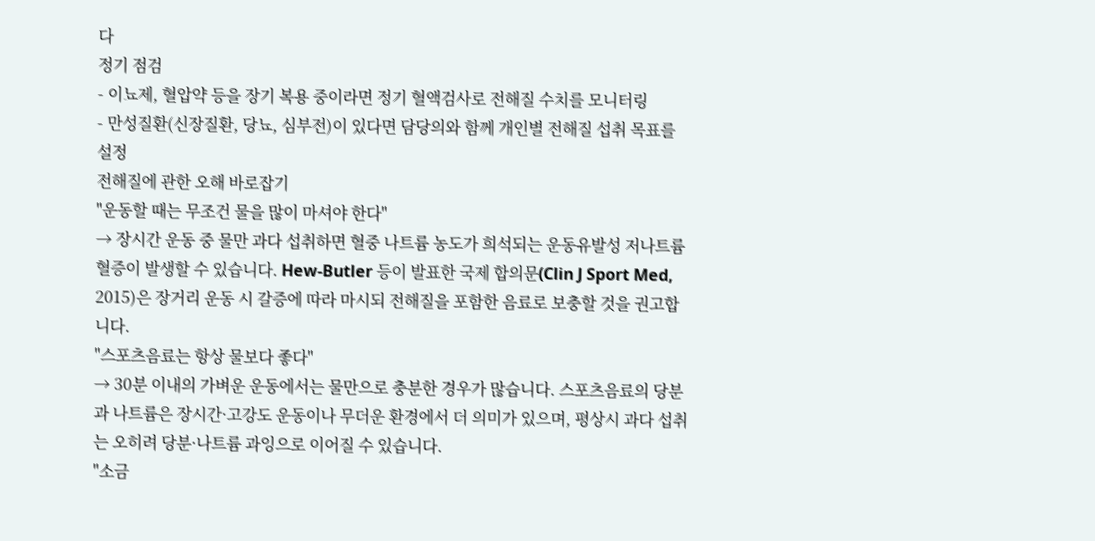다
정기 점검
- 이뇨제, 혈압약 등을 장기 복용 중이라면 정기 혈액검사로 전해질 수치를 모니터링
- 만성질환(신장질환, 당뇨, 심부전)이 있다면 담당의와 함께 개인별 전해질 섭취 목표를 설정
전해질에 관한 오해 바로잡기
"운동할 때는 무조건 물을 많이 마셔야 한다"
→ 장시간 운동 중 물만 과다 섭취하면 혈중 나트륨 농도가 희석되는 운동유발성 저나트륨혈증이 발생할 수 있습니다. Hew-Butler 등이 발표한 국제 합의문(Clin J Sport Med, 2015)은 장거리 운동 시 갈증에 따라 마시되 전해질을 포함한 음료로 보충할 것을 권고합니다.
"스포츠음료는 항상 물보다 좋다"
→ 30분 이내의 가벼운 운동에서는 물만으로 충분한 경우가 많습니다. 스포츠음료의 당분과 나트륨은 장시간·고강도 운동이나 무더운 환경에서 더 의미가 있으며, 평상시 과다 섭취는 오히려 당분·나트륨 과잉으로 이어질 수 있습니다.
"소금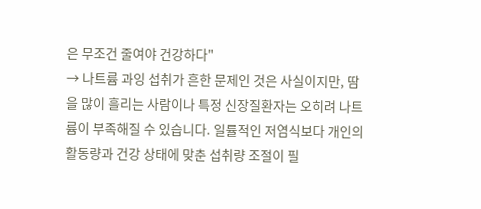은 무조건 줄여야 건강하다"
→ 나트륨 과잉 섭취가 흔한 문제인 것은 사실이지만, 땀을 많이 흘리는 사람이나 특정 신장질환자는 오히려 나트륨이 부족해질 수 있습니다. 일률적인 저염식보다 개인의 활동량과 건강 상태에 맞춘 섭취량 조절이 필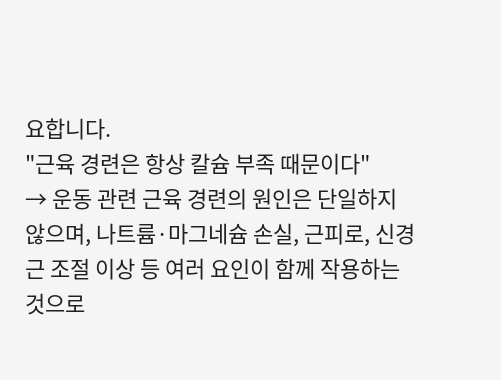요합니다.
"근육 경련은 항상 칼슘 부족 때문이다"
→ 운동 관련 근육 경련의 원인은 단일하지 않으며, 나트륨·마그네슘 손실, 근피로, 신경근 조절 이상 등 여러 요인이 함께 작용하는 것으로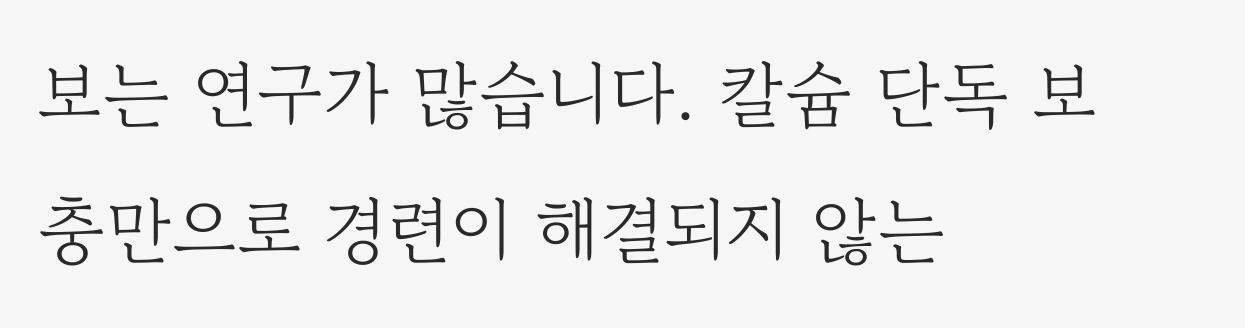보는 연구가 많습니다. 칼슘 단독 보충만으로 경련이 해결되지 않는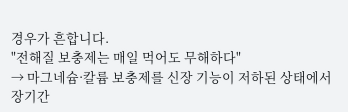경우가 흔합니다.
"전해질 보충제는 매일 먹어도 무해하다"
→ 마그네슘·칼륨 보충제를 신장 기능이 저하된 상태에서 장기간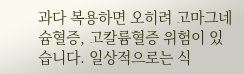과다 복용하면 오히려 고마그네슘혈증, 고칼륨혈증 위험이 있습니다. 일상적으로는 식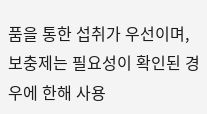품을 통한 섭취가 우선이며, 보충제는 필요성이 확인된 경우에 한해 사용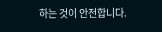하는 것이 안전합니다.